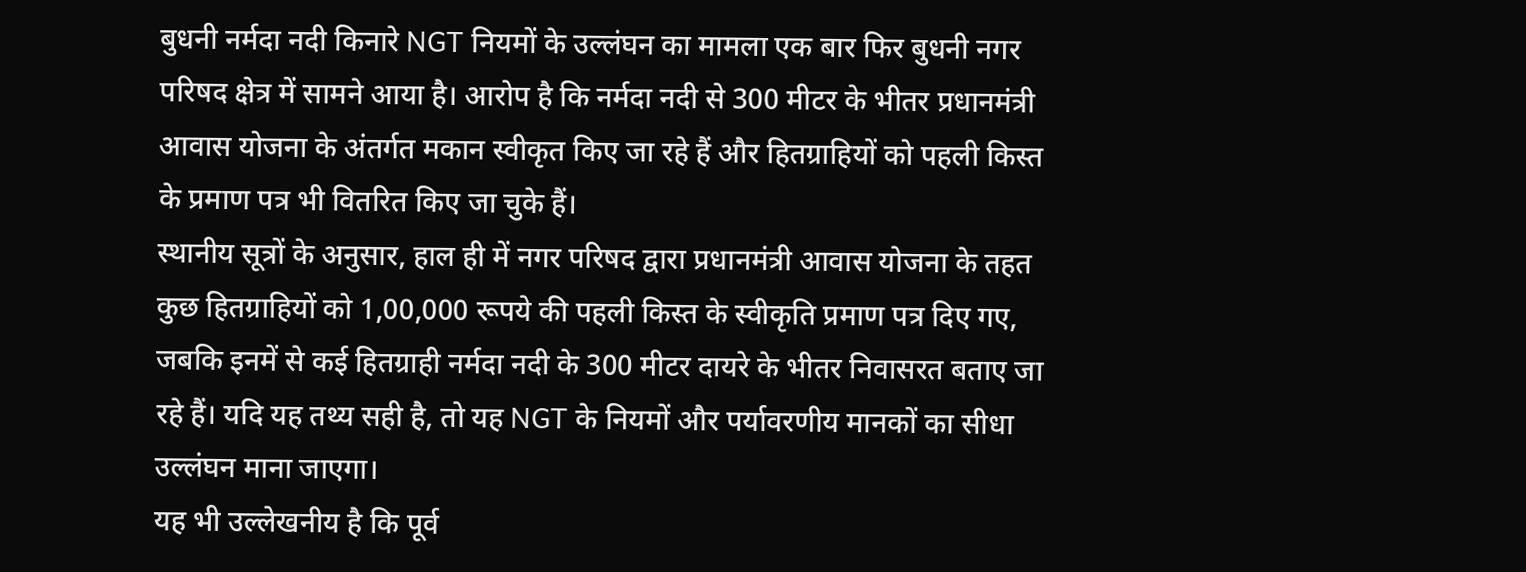बुधनी नर्मदा नदी किनारे NGT नियमों के उल्लंघन का मामला एक बार फिर बुधनी नगर परिषद क्षेत्र में सामने आया है। आरोप है कि नर्मदा नदी से 300 मीटर के भीतर प्रधानमंत्री आवास योजना के अंतर्गत मकान स्वीकृत किए जा रहे हैं और हितग्राहियों को पहली किस्त के प्रमाण पत्र भी वितरित किए जा चुके हैं।
स्थानीय सूत्रों के अनुसार, हाल ही में नगर परिषद द्वारा प्रधानमंत्री आवास योजना के तहत कुछ हितग्राहियों को 1,00,000 रूपये की पहली किस्त के स्वीकृति प्रमाण पत्र दिए गए, जबकि इनमें से कई हितग्राही नर्मदा नदी के 300 मीटर दायरे के भीतर निवासरत बताए जा रहे हैं। यदि यह तथ्य सही है, तो यह NGT के नियमों और पर्यावरणीय मानकों का सीधा उल्लंघन माना जाएगा।
यह भी उल्लेखनीय है कि पूर्व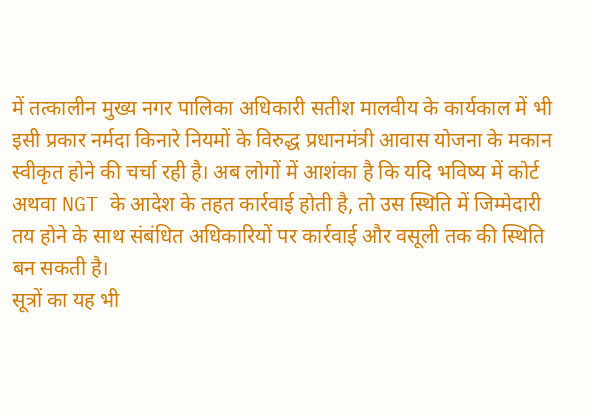में तत्कालीन मुख्य नगर पालिका अधिकारी सतीश मालवीय के कार्यकाल में भी इसी प्रकार नर्मदा किनारे नियमों के विरुद्ध प्रधानमंत्री आवास योजना के मकान स्वीकृत होने की चर्चा रही है। अब लोगों में आशंका है कि यदि भविष्य में कोर्ट अथवा NGT के आदेश के तहत कार्रवाई होती है, तो उस स्थिति में जिम्मेदारी तय होने के साथ संबंधित अधिकारियों पर कार्रवाई और वसूली तक की स्थिति बन सकती है।
सूत्रों का यह भी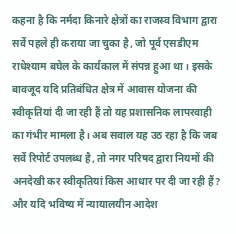कहना है कि नर्मदा किनारे क्षेत्रों का राजस्व विभाग द्वारा सर्वे पहले ही कराया जा चुका है, जो पूर्व एसडीएम राधेश्याम बघेल के कार्यकाल में संपन्न हुआ था। इसके बावजूद यदि प्रतिबंधित क्षेत्र में आवास योजना की स्वीकृतियां दी जा रही हैं तो यह प्रशासनिक लापरवाही का गंभीर मामला है। अब सवाल यह उठ रहा है कि जब सर्वे रिपोर्ट उपलब्ध है, तो नगर परिषद द्वारा नियमों की अनदेखी कर स्वीकृतियां किस आधार पर दी जा रही हैं? और यदि भविष्य में न्यायालयीन आदेश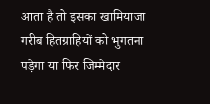आता है तो इसका खामियाजा गरीब हितग्राहियों को भुगतना पड़ेगा या फिर जिम्मेदार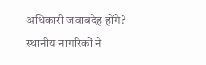अधिकारी जवाबदेह होंगे?
स्थानीय नागरिकों ने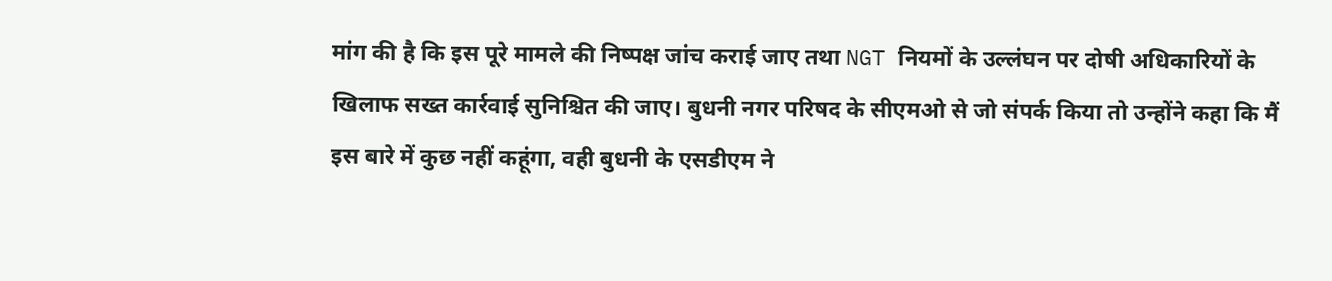मांग की है कि इस पूरे मामले की निष्पक्ष जांच कराई जाए तथा NGT नियमों के उल्लंघन पर दोषी अधिकारियों के खिलाफ सख्त कार्रवाई सुनिश्चित की जाए। बुधनी नगर परिषद के सीएमओ से जो संपर्क किया तो उन्होंने कहा कि मैं इस बारे में कुछ नहीं कहूंगा, वही बुधनी के एसडीएम ने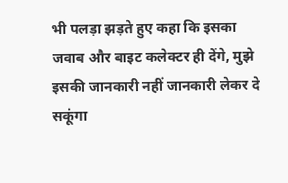भी पलड़ा झड़ते हुए कहा कि इसका जवाब और बाइट कलेक्टर ही देंगे, मुझे इसकी जानकारी नहीं जानकारी लेकर दे सकूंगा